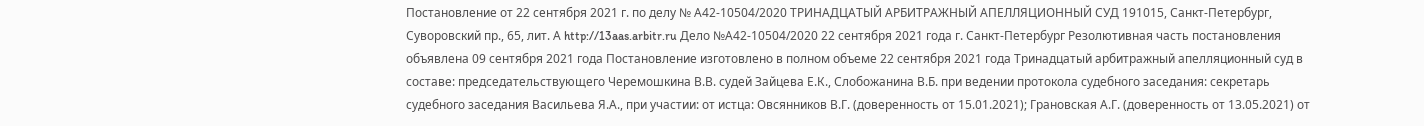Постановление от 22 сентября 2021 г. по делу № А42-10504/2020 ТРИНАДЦАТЫЙ АРБИТРАЖНЫЙ АПЕЛЛЯЦИОННЫЙ СУД 191015, Санкт-Петербург, Суворовский пр., 65, лит. А http://13aas.arbitr.ru Дело №А42-10504/2020 22 сентября 2021 года г. Санкт-Петербург Резолютивная часть постановления объявлена 09 сентября 2021 года Постановление изготовлено в полном объеме 22 сентября 2021 года Тринадцатый арбитражный апелляционный суд в составе: председательствующего Черемошкина В.В. судей Зайцева Е.К., Слобожанина В.Б. при ведении протокола судебного заседания: секретарь судебного заседания Васильева Я.А., при участии: от истца: Овсянников В.Г. (доверенность от 15.01.2021); Грановская А.Г. (доверенность от 13.05.2021) от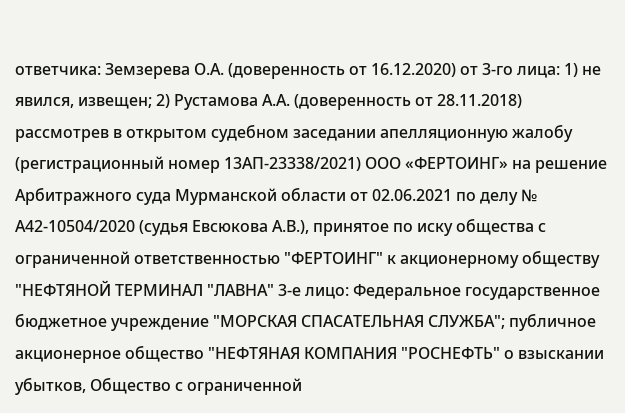ответчика: Земзерева О.А. (доверенность от 16.12.2020) от 3-го лица: 1) не явился, извещен; 2) Рустамова А.А. (доверенность от 28.11.2018) рассмотрев в открытом судебном заседании апелляционную жалобу (регистрационный номер 13АП-23338/2021) ООО «ФЕРТОИНГ» на решение Арбитражного суда Мурманской области от 02.06.2021 по делу № А42-10504/2020 (судья Евсюкова А.В.), принятое по иску общества с ограниченной ответственностью "ФЕРТОИНГ" к акционерному обществу "НЕФТЯНОЙ ТЕРМИНАЛ "ЛАВНА" 3-е лицо: Федеральное государственное бюджетное учреждение "МОРСКАЯ СПАСАТЕЛЬНАЯ СЛУЖБА"; публичное акционерное общество "НЕФТЯНАЯ КОМПАНИЯ "РОСНЕФТЬ" о взыскании убытков, Общество с ограниченной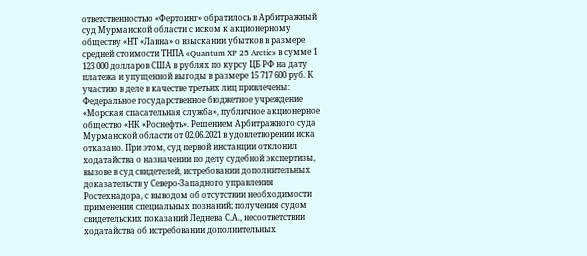ответственностью «Фертоинг» обратилось в Арбитражный суд Мурманской области с иском к акционерному обществу «НТ «Лавна» о взыскании убытков в размере средней стоимости ТНПА «Quantum XP 25 Arctic» в сумме 1 123 000 долларов США в рублях по курсу ЦБ РФ на дату платежа и упущенной выгоды в размере 15 717 600 руб. К участию в деле в качестве третьих лиц привлечены: Федеральное государственное бюджетное учреждение «Морская спасательная служба», публичное акционерное общество «НК «Роснефть». Решением Арбитражного суда Мурманской области от 02.06.2021 в удовлетворении иска отказано. При этом, суд первой инстанции отклонил ходатайства о назначении по делу судебной экспертизы, вызове в суд свидетелей, истребовании дополнительных доказательств у Северо-Западного управления Ростехнадора, с выводом об отсутствии необходимости применения специальных познаний; получения судом свидетельских показаний Леднева С.А., несоответствии ходатайства об истребовании дополнительных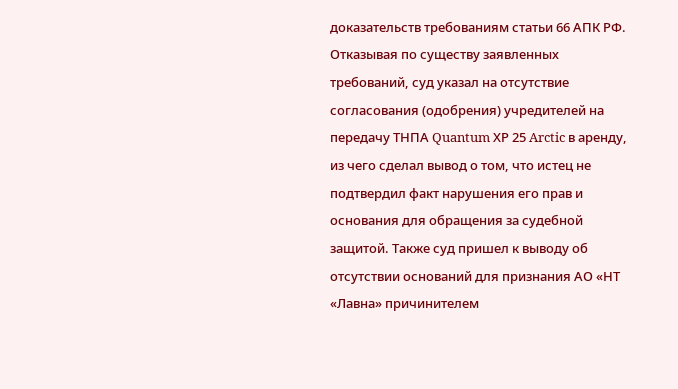доказательств требованиям статьи 66 АПК РФ. Отказывая по существу заявленных требований, суд указал на отсутствие согласования (одобрения) учредителей на передачу ТНПА Quantum ХР 25 Arctic в аренду, из чего сделал вывод о том, что истец не подтвердил факт нарушения его прав и основания для обращения за судебной защитой. Также суд пришел к выводу об отсутствии оснований для признания АО «НТ «Лавна» причинителем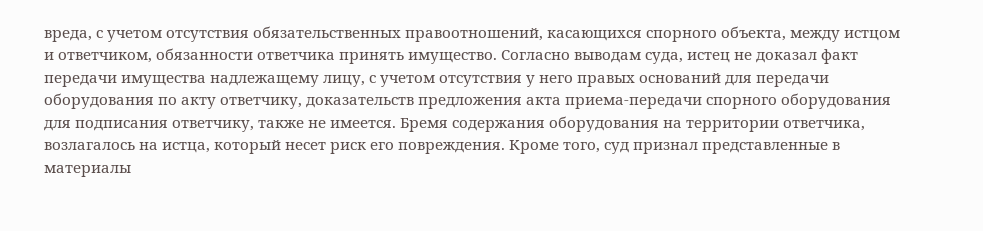вреда, с учетом отсутствия обязательственных правоотношений, касающихся спорного объекта, между истцом и ответчиком, обязанности ответчика принять имущество. Согласно выводам суда, истец не доказал факт передачи имущества надлежащему лицу, с учетом отсутствия у него правых оснований для передачи оборудования по акту ответчику, доказательств предложения акта приема-передачи спорного оборудования для подписания ответчику, также не имеется. Бремя содержания оборудования на территории ответчика, возлагалось на истца, который несет риск его повреждения. Кроме того, суд признал представленные в материалы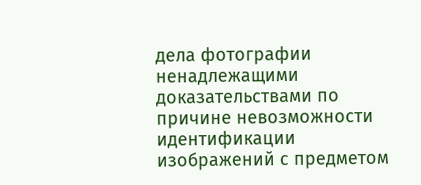дела фотографии ненадлежащими доказательствами по причине невозможности идентификации изображений с предметом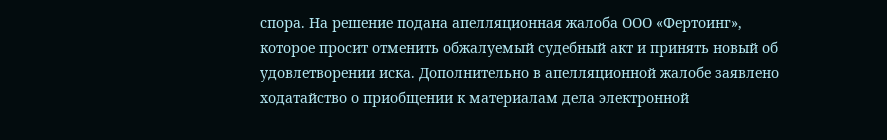спора. На решение подана апелляционная жалоба ООО «Фертоинг», которое просит отменить обжалуемый судебный акт и принять новый об удовлетворении иска. Дополнительно в апелляционной жалобе заявлено ходатайство о приобщении к материалам дела электронной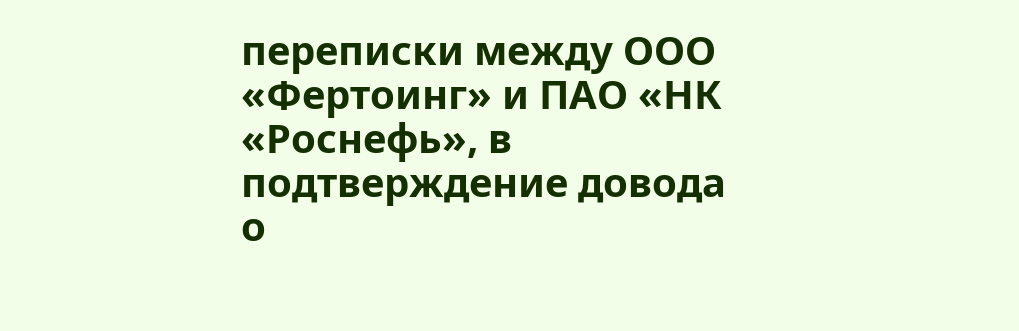переписки между ООО «Фертоинг» и ПАО «НК «Роснефь», в подтверждение довода о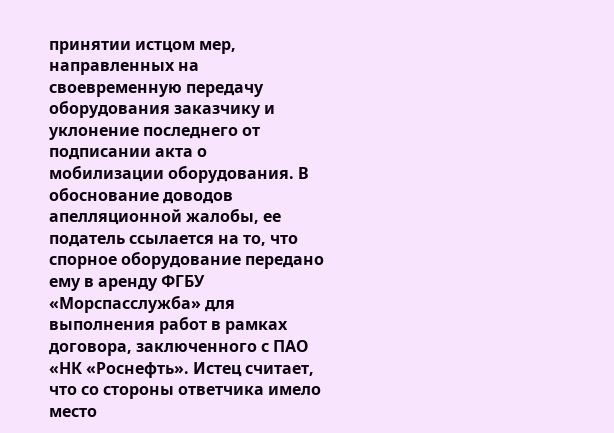принятии истцом мер, направленных на своевременную передачу оборудования заказчику и уклонение последнего от подписании акта о мобилизации оборудования. В обоснование доводов апелляционной жалобы, ее податель ссылается на то, что спорное оборудование передано ему в аренду ФГБУ «Морспасслужба» для выполнения работ в рамках договора, заключенного с ПАО «НК «Роснефть». Истец считает, что со стороны ответчика имело место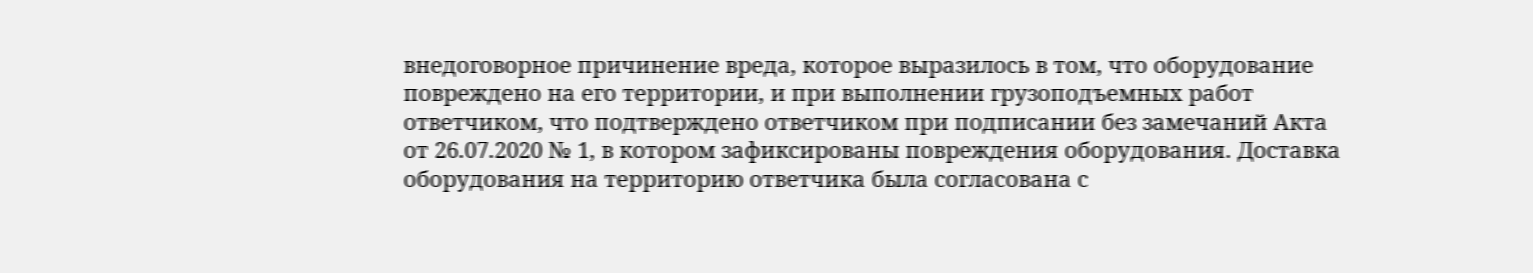внедоговорное причинение вреда, которое выразилось в том, что оборудование повреждено на его территории, и при выполнении грузоподъемных работ ответчиком, что подтверждено ответчиком при подписании без замечаний Акта от 26.07.2020 № 1, в котором зафиксированы повреждения оборудования. Доставка оборудования на территорию ответчика была согласована с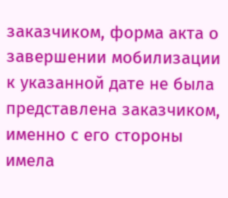заказчиком, форма акта о завершении мобилизации к указанной дате не была представлена заказчиком, именно с его стороны имела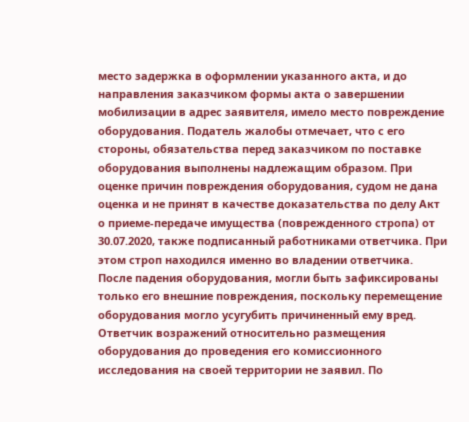место задержка в оформлении указанного акта, и до направления заказчиком формы акта о завершении мобилизации в адрес заявителя, имело место повреждение оборудования. Податель жалобы отмечает, что с его стороны, обязательства перед заказчиком по поставке оборудования выполнены надлежащим образом. При оценке причин повреждения оборудования, судом не дана оценка и не принят в качестве доказательства по делу Акт о приеме-передаче имущества (поврежденного стропа) от 30.07.2020, также подписанный работниками ответчика. При этом строп находился именно во владении ответчика. После падения оборудования, могли быть зафиксированы только его внешние повреждения, поскольку перемещение оборудования могло усугубить причиненный ему вред. Ответчик возражений относительно размещения оборудования до проведения его комиссионного исследования на своей территории не заявил. По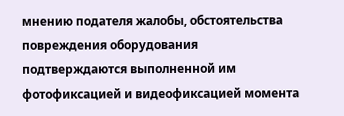мнению подателя жалобы, обстоятельства повреждения оборудования подтверждаются выполненной им фотофиксацией и видеофиксацией момента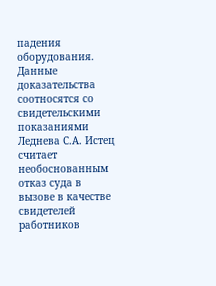падения оборудования. Данные доказательства соотносятся со свидетельскими показаниями Леднева С.А. Истец считает необоснованным отказ суда в вызове в качестве свидетелей работников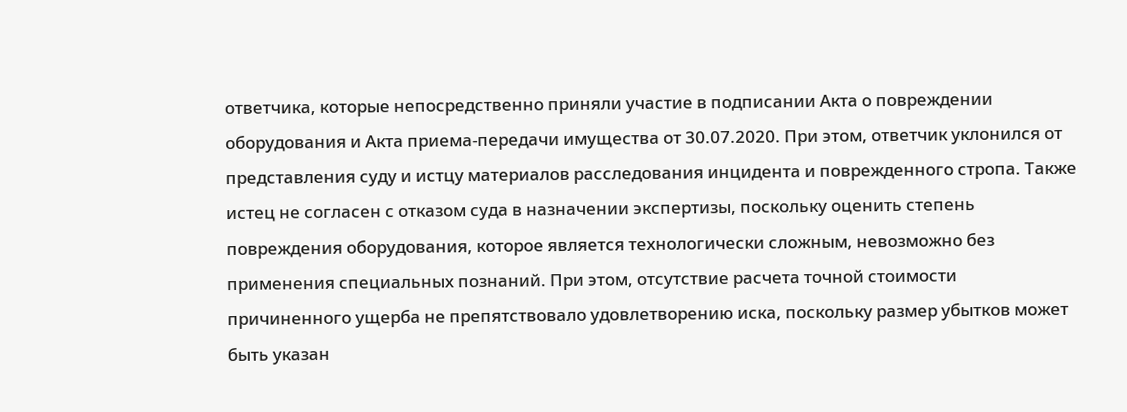ответчика, которые непосредственно приняли участие в подписании Акта о повреждении оборудования и Акта приема-передачи имущества от 30.07.2020. При этом, ответчик уклонился от представления суду и истцу материалов расследования инцидента и поврежденного стропа. Также истец не согласен с отказом суда в назначении экспертизы, поскольку оценить степень повреждения оборудования, которое является технологически сложным, невозможно без применения специальных познаний. При этом, отсутствие расчета точной стоимости причиненного ущерба не препятствовало удовлетворению иска, поскольку размер убытков может быть указан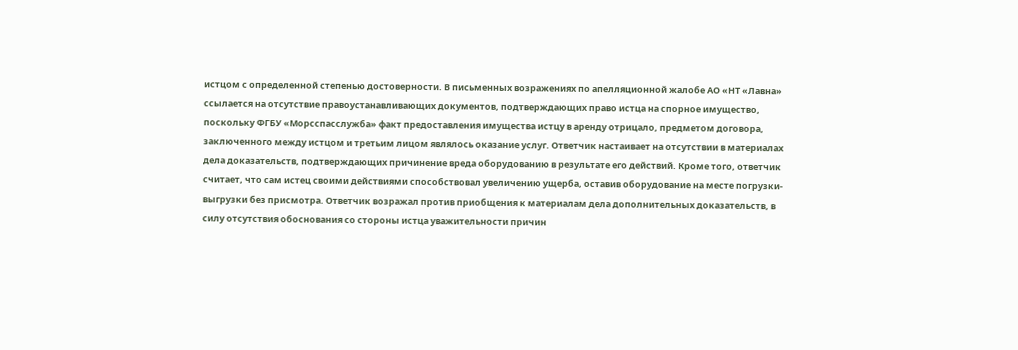истцом с определенной степенью достоверности. В письменных возражениях по апелляционной жалобе АО «НТ «Лавна» ссылается на отсутствие правоустанавливающих документов, подтверждающих право истца на спорное имущество, поскольку ФГБУ «Морсспасслужба» факт предоставления имущества истцу в аренду отрицало, предметом договора, заключенного между истцом и третьим лицом являлось оказание услуг. Ответчик настаивает на отсутствии в материалах дела доказательств, подтверждающих причинение вреда оборудованию в результате его действий. Кроме того, ответчик считает, что сам истец своими действиями способствовал увеличению ущерба, оставив оборудование на месте погрузки- выгрузки без присмотра. Ответчик возражал против приобщения к материалам дела дополнительных доказательств, в силу отсутствия обоснования со стороны истца уважительности причин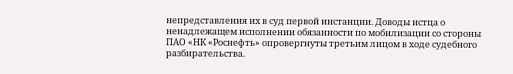непредставления их в суд первой инстанции. Доводы истца о ненадлежащем исполнении обязанности по мобилизации со стороны ПАО «НК «Роснефть» опровергнуты третьим лицом в ходе судебного разбирательства.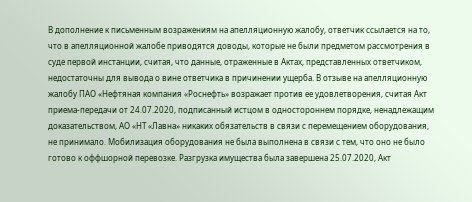В дополнение к письменным возражениям на апелляционную жалобу, ответчик ссылается на то, что в апелляционной жалобе приводятся доводы, которые не были предметом рассмотрения в суде первой инстанции, считая, что данные, отраженные в Актах, представленных ответчиком, недостаточны для вывода о вине ответчика в причинении ущерба. В отзыве на апелляционную жалобу ПАО «Нефтяная компания «Роснефть» возражает против ее удовлетворения, считая Акт приема-передачи от 24.07.2020, подписанный истцом в одностороннем порядке, ненадлежащим доказательством, АО «НТ «Лавна» никаких обязательств в связи с перемещением оборудования, не принимало. Мобилизация оборудования не была выполнена в связи с тем, что оно не было готово к оффшорной перевозке. Разгрузка имущества была завершена 25.07.2020, Акт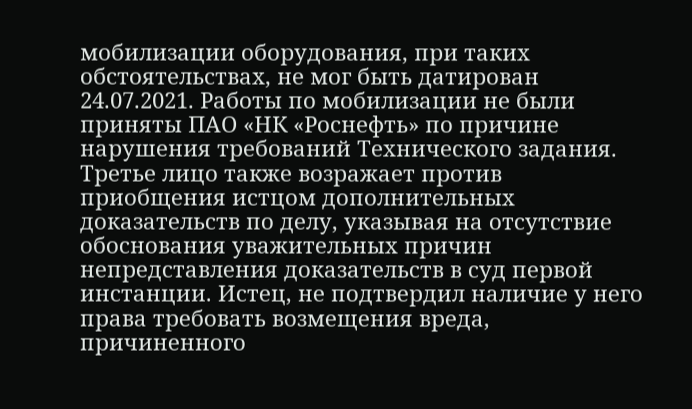мобилизации оборудования, при таких обстоятельствах, не мог быть датирован 24.07.2021. Работы по мобилизации не были приняты ПАО «НК «Роснефть» по причине нарушения требований Технического задания. Третье лицо также возражает против приобщения истцом дополнительных доказательств по делу, указывая на отсутствие обоснования уважительных причин непредставления доказательств в суд первой инстанции. Истец, не подтвердил наличие у него права требовать возмещения вреда, причиненного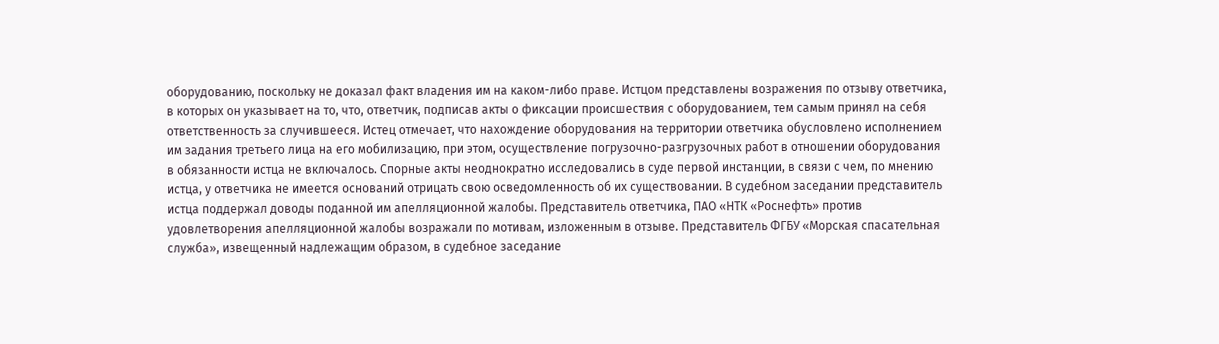оборудованию, поскольку не доказал факт владения им на каком-либо праве. Истцом представлены возражения по отзыву ответчика, в которых он указывает на то, что, ответчик, подписав акты о фиксации происшествия с оборудованием, тем самым принял на себя ответственность за случившееся. Истец отмечает, что нахождение оборудования на территории ответчика обусловлено исполнением им задания третьего лица на его мобилизацию, при этом, осуществление погрузочно-разгрузочных работ в отношении оборудования в обязанности истца не включалось. Спорные акты неоднократно исследовались в суде первой инстанции, в связи с чем, по мнению истца, у ответчика не имеется оснований отрицать свою осведомленность об их существовании. В судебном заседании представитель истца поддержал доводы поданной им апелляционной жалобы. Представитель ответчика, ПАО «НТК «Роснефть» против удовлетворения апелляционной жалобы возражали по мотивам, изложенным в отзыве. Представитель ФГБУ «Морская спасательная служба», извещенный надлежащим образом, в судебное заседание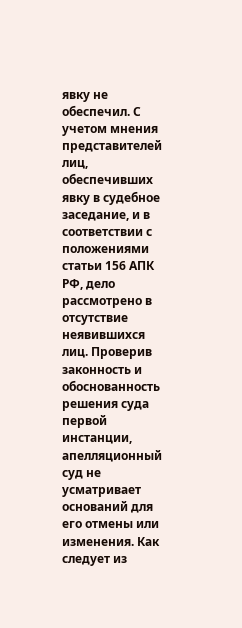явку не обеспечил. С учетом мнения представителей лиц, обеспечивших явку в судебное заседание, и в соответствии с положениями статьи 156 АПК РФ, дело рассмотрено в отсутствие неявившихся лиц. Проверив законность и обоснованность решения суда первой инстанции, апелляционный суд не усматривает оснований для его отмены или изменения. Как следует из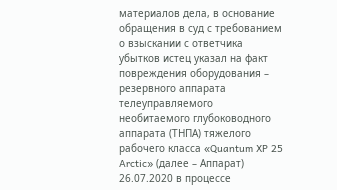материалов дела, в основание обращения в суд с требованием о взыскании с ответчика убытков истец указал на факт повреждения оборудования – резервного аппарата телеуправляемого необитаемого глубоководного аппарата (ТНПА) тяжелого рабочего класса «Quantum XP 25 Arctic» (далее – Аппарат) 26.07.2020 в процессе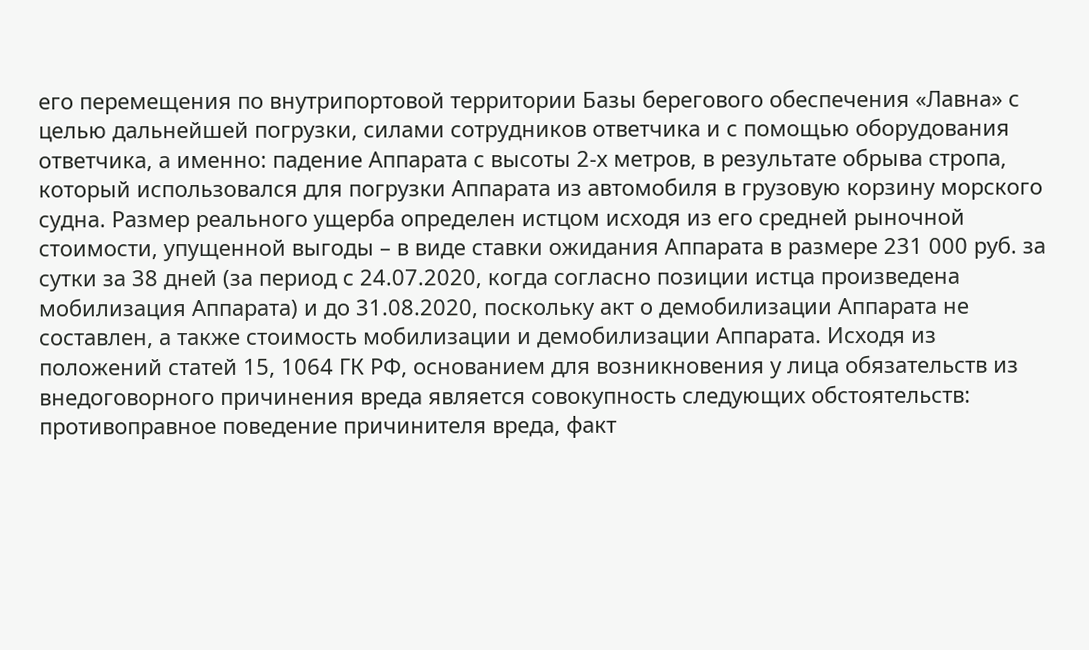его перемещения по внутрипортовой территории Базы берегового обеспечения «Лавна» с целью дальнейшей погрузки, силами сотрудников ответчика и с помощью оборудования ответчика, а именно: падение Аппарата с высоты 2-х метров, в результате обрыва стропа, который использовался для погрузки Аппарата из автомобиля в грузовую корзину морского судна. Размер реального ущерба определен истцом исходя из его средней рыночной стоимости, упущенной выгоды – в виде ставки ожидания Аппарата в размере 231 000 руб. за сутки за 38 дней (за период с 24.07.2020, когда согласно позиции истца произведена мобилизация Аппарата) и до 31.08.2020, поскольку акт о демобилизации Аппарата не составлен, а также стоимость мобилизации и демобилизации Аппарата. Исходя из положений статей 15, 1064 ГК РФ, основанием для возникновения у лица обязательств из внедоговорного причинения вреда является совокупность следующих обстоятельств: противоправное поведение причинителя вреда, факт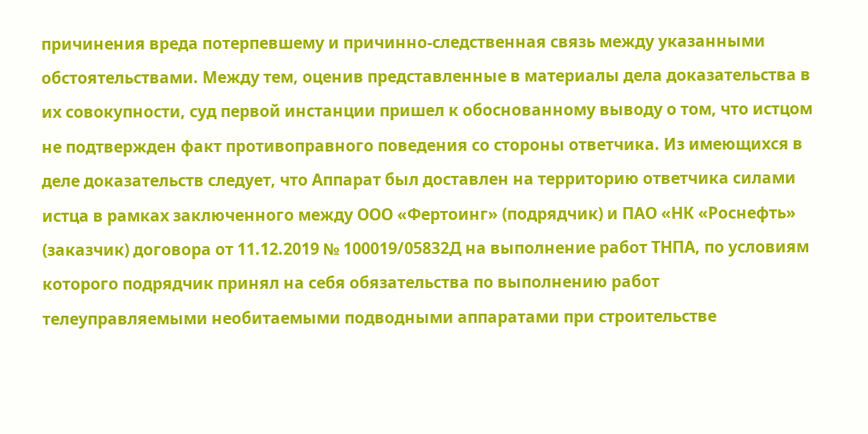причинения вреда потерпевшему и причинно-следственная связь между указанными обстоятельствами. Между тем, оценив представленные в материалы дела доказательства в их совокупности, суд первой инстанции пришел к обоснованному выводу о том, что истцом не подтвержден факт противоправного поведения со стороны ответчика. Из имеющихся в деле доказательств следует, что Аппарат был доставлен на территорию ответчика силами истца в рамках заключенного между ООО «Фертоинг» (подрядчик) и ПАО «НК «Роснефть» (заказчик) договора от 11.12.2019 № 100019/05832Д на выполнение работ ТНПА, по условиям которого подрядчик принял на себя обязательства по выполнению работ телеуправляемыми необитаемыми подводными аппаратами при строительстве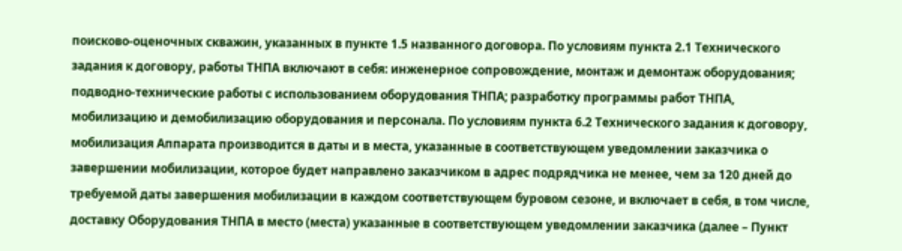поисково-оценочных скважин, указанных в пункте 1.5 названного договора. По условиям пункта 2.1 Технического задания к договору, работы ТНПА включают в себя: инженерное сопровождение, монтаж и демонтаж оборудования; подводно-технические работы с использованием оборудования ТНПА; разработку программы работ ТНПА, мобилизацию и демобилизацию оборудования и персонала. По условиям пункта 6.2 Технического задания к договору, мобилизация Аппарата производится в даты и в места, указанные в соответствующем уведомлении заказчика о завершении мобилизации, которое будет направлено заказчиком в адрес подрядчика не менее, чем за 120 дней до требуемой даты завершения мобилизации в каждом соответствующем буровом сезоне, и включает в себя, в том числе, доставку Оборудования ТНПА в место (места) указанные в соответствующем уведомлении заказчика (далее – Пункт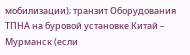мобилизации); транзит Оборудования ТПНА на буровой установке Китай – Мурманск (если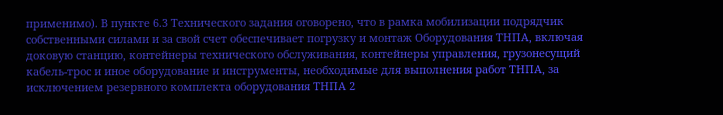применимо). В пункте 6.3 Технического задания оговорено, что в рамка мобилизации подрядчик собственными силами и за свой счет обеспечивает погрузку и монтаж Оборудования ТНПА, включая доковую станцию, контейнеры технического обслуживания, контейнеры управления, грузонесущий кабель-трос и иное оборудование и инструменты, необходимые для выполнения работ ТНПА, за исключением резервного комплекта оборудования ТНПА 2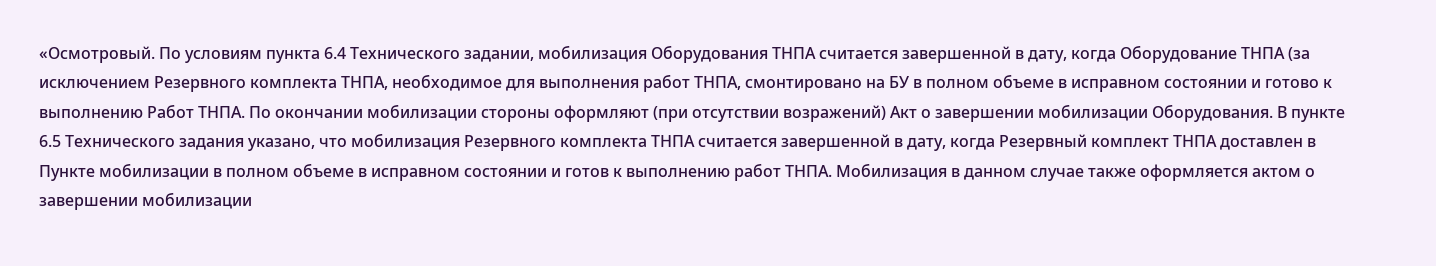«Осмотровый. По условиям пункта 6.4 Технического задании, мобилизация Оборудования ТНПА считается завершенной в дату, когда Оборудование ТНПА (за исключением Резервного комплекта ТНПА, необходимое для выполнения работ ТНПА, смонтировано на БУ в полном объеме в исправном состоянии и готово к выполнению Работ ТНПА. По окончании мобилизации стороны оформляют (при отсутствии возражений) Акт о завершении мобилизации Оборудования. В пункте 6.5 Технического задания указано, что мобилизация Резервного комплекта ТНПА считается завершенной в дату, когда Резервный комплект ТНПА доставлен в Пункте мобилизации в полном объеме в исправном состоянии и готов к выполнению работ ТНПА. Мобилизация в данном случае также оформляется актом о завершении мобилизации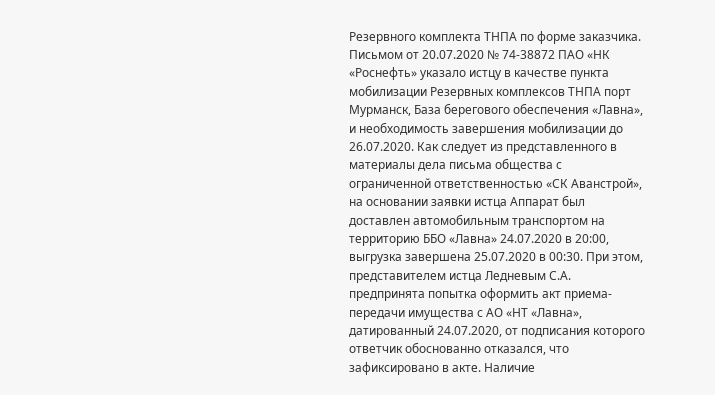Резервного комплекта ТНПА по форме заказчика. Письмом от 20.07.2020 № 74-38872 ПАО «НК «Роснефть» указало истцу в качестве пункта мобилизации Резервных комплексов ТНПА порт Мурманск, База берегового обеспечения «Лавна», и необходимость завершения мобилизации до 26.07.2020. Как следует из представленного в материалы дела письма общества с ограниченной ответственностью «СК Аванстрой», на основании заявки истца Аппарат был доставлен автомобильным транспортом на территорию ББО «Лавна» 24.07.2020 в 20:00, выгрузка завершена 25.07.2020 в 00:30. При этом, представителем истца Ледневым С.А. предпринята попытка оформить акт приема-передачи имущества с АО «НТ «Лавна», датированный 24.07.2020, от подписания которого ответчик обоснованно отказался, что зафиксировано в акте. Наличие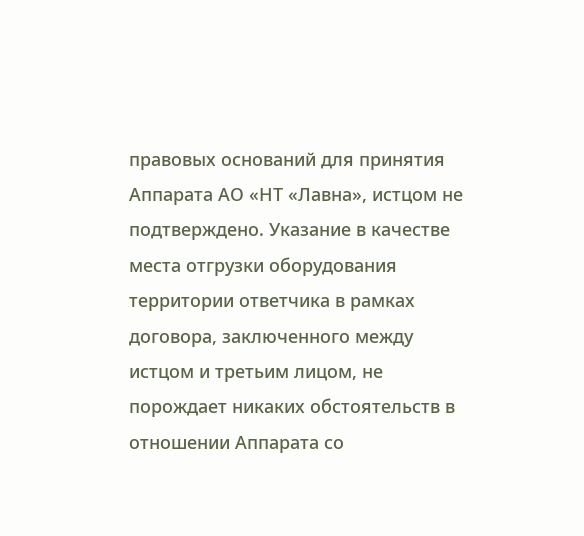правовых оснований для принятия Аппарата АО «НТ «Лавна», истцом не подтверждено. Указание в качестве места отгрузки оборудования территории ответчика в рамках договора, заключенного между истцом и третьим лицом, не порождает никаких обстоятельств в отношении Аппарата со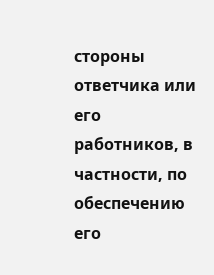стороны ответчика или его работников, в частности, по обеспечению его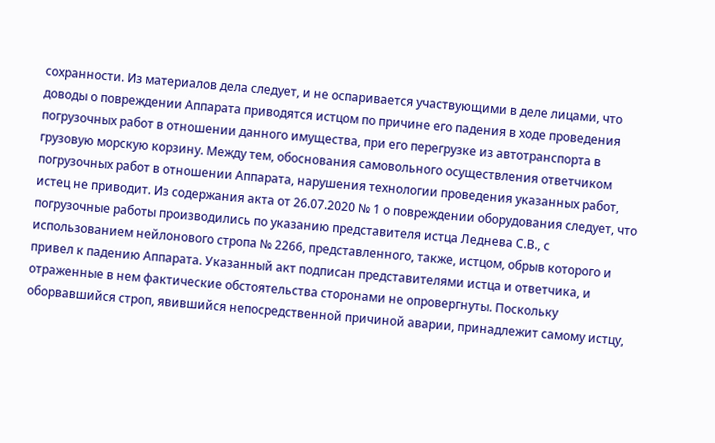сохранности. Из материалов дела следует, и не оспаривается участвующими в деле лицами, что доводы о повреждении Аппарата приводятся истцом по причине его падения в ходе проведения погрузочных работ в отношении данного имущества, при его перегрузке из автотранспорта в грузовую морскую корзину. Между тем, обоснования самовольного осуществления ответчиком погрузочных работ в отношении Аппарата, нарушения технологии проведения указанных работ, истец не приводит. Из содержания акта от 26.07.2020 № 1 о повреждении оборудования следует, что погрузочные работы производились по указанию представителя истца Леднева С.В., с использованием нейлонового стропа № 2266, представленного, также, истцом, обрыв которого и привел к падению Аппарата. Указанный акт подписан представителями истца и ответчика, и отраженные в нем фактические обстоятельства сторонами не опровергнуты. Поскольку оборвавшийся строп, явившийся непосредственной причиной аварии, принадлежит самому истцу,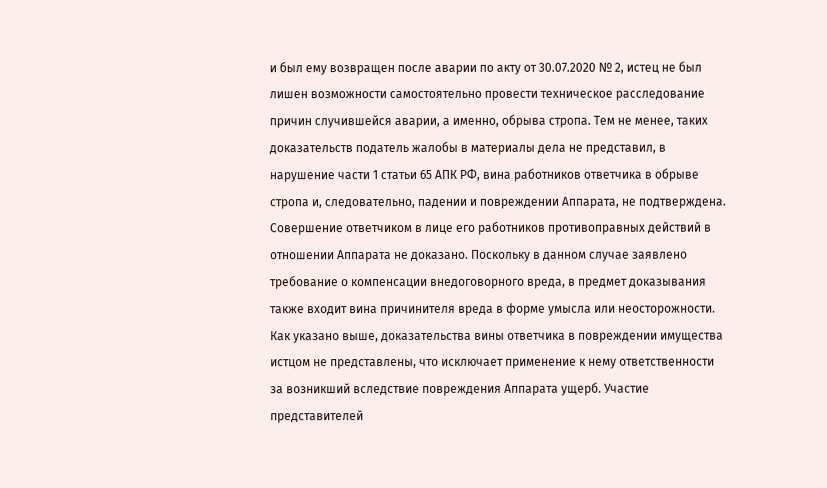и был ему возвращен после аварии по акту от 30.07.2020 № 2, истец не был лишен возможности самостоятельно провести техническое расследование причин случившейся аварии, а именно, обрыва стропа. Тем не менее, таких доказательств податель жалобы в материалы дела не представил, в нарушение части 1 статьи 65 АПК РФ, вина работников ответчика в обрыве стропа и, следовательно, падении и повреждении Аппарата, не подтверждена. Совершение ответчиком в лице его работников противоправных действий в отношении Аппарата не доказано. Поскольку в данном случае заявлено требование о компенсации внедоговорного вреда, в предмет доказывания также входит вина причинителя вреда в форме умысла или неосторожности. Как указано выше, доказательства вины ответчика в повреждении имущества истцом не представлены, что исключает применение к нему ответственности за возникший вследствие повреждения Аппарата ущерб. Участие представителей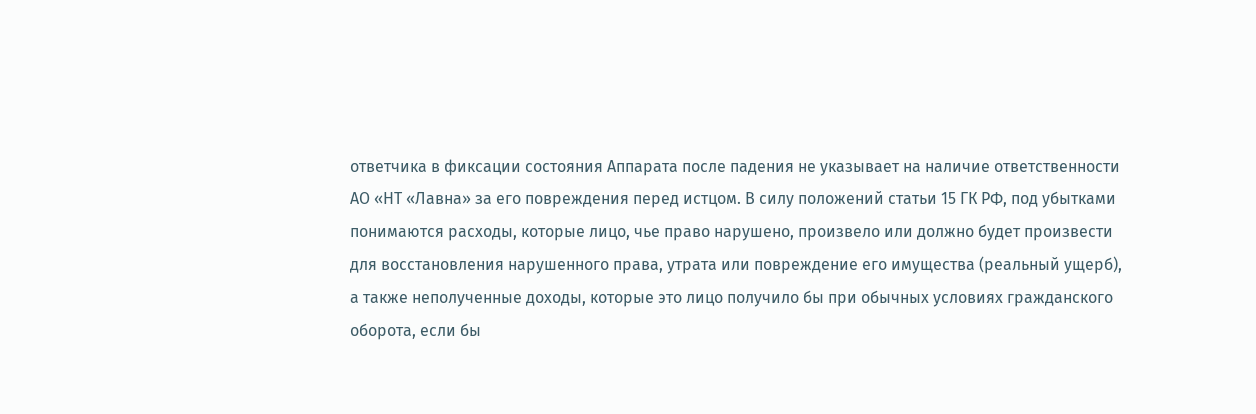ответчика в фиксации состояния Аппарата после падения не указывает на наличие ответственности АО «НТ «Лавна» за его повреждения перед истцом. В силу положений статьи 15 ГК РФ, под убытками понимаются расходы, которые лицо, чье право нарушено, произвело или должно будет произвести для восстановления нарушенного права, утрата или повреждение его имущества (реальный ущерб), а также неполученные доходы, которые это лицо получило бы при обычных условиях гражданского оборота, если бы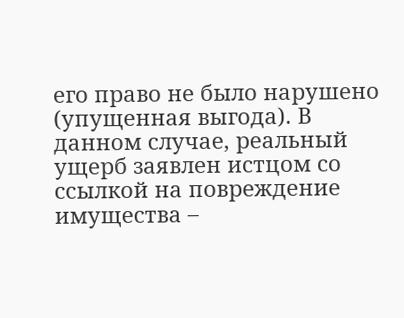его право не было нарушено (упущенная выгода). В данном случае, реальный ущерб заявлен истцом со ссылкой на повреждение имущества –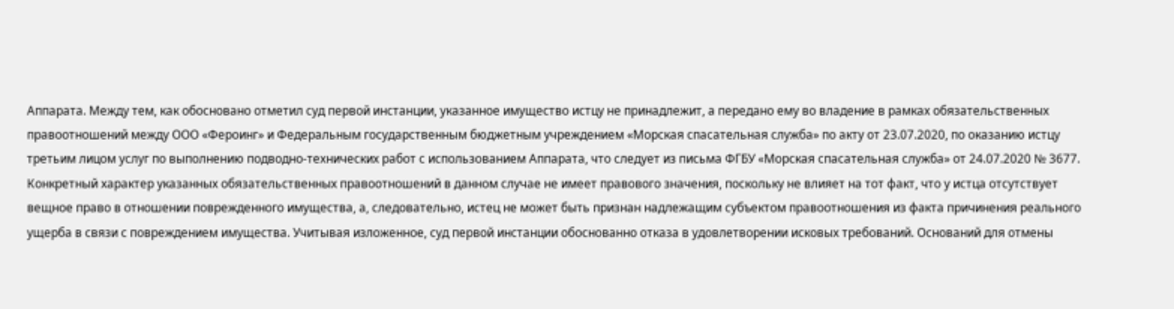Аппарата. Между тем, как обосновано отметил суд первой инстанции, указанное имущество истцу не принадлежит, а передано ему во владение в рамках обязательственных правоотношений между ООО «Фероинг» и Федеральным государственным бюджетным учреждением «Морская спасательная служба» по акту от 23.07.2020, по оказанию истцу третьим лицом услуг по выполнению подводно-технических работ с использованием Аппарата, что следует из письма ФГБУ «Морская спасательная служба» от 24.07.2020 № 3677. Конкретный характер указанных обязательственных правоотношений в данном случае не имеет правового значения, поскольку не влияет на тот факт, что у истца отсутствует вещное право в отношении поврежденного имущества, а, следовательно, истец не может быть признан надлежащим субъектом правоотношения из факта причинения реального ущерба в связи с повреждением имущества. Учитывая изложенное, суд первой инстанции обоснованно отказа в удовлетворении исковых требований. Оснований для отмены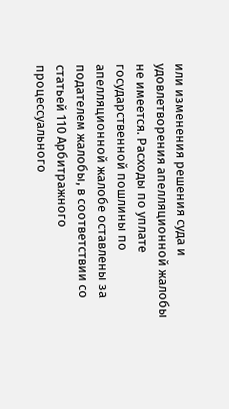или изменения решения суда и удовлетворения апелляционной жалобы не имеется. Расходы по уплате государственной пошлины по апелляционной жалобе оставлены за подателем жалобы, в соответствии со статьей 110 Арбитражного процессуального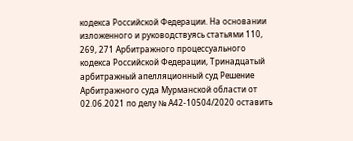кодекса Российской Федерации. На основании изложенного и руководствуясь статьями 110, 269, 271 Арбитражного процессуального кодекса Российской Федерации, Тринадцатый арбитражный апелляционный суд Решение Арбитражного суда Мурманской области от 02.06.2021 по делу № А42-10504/2020 оставить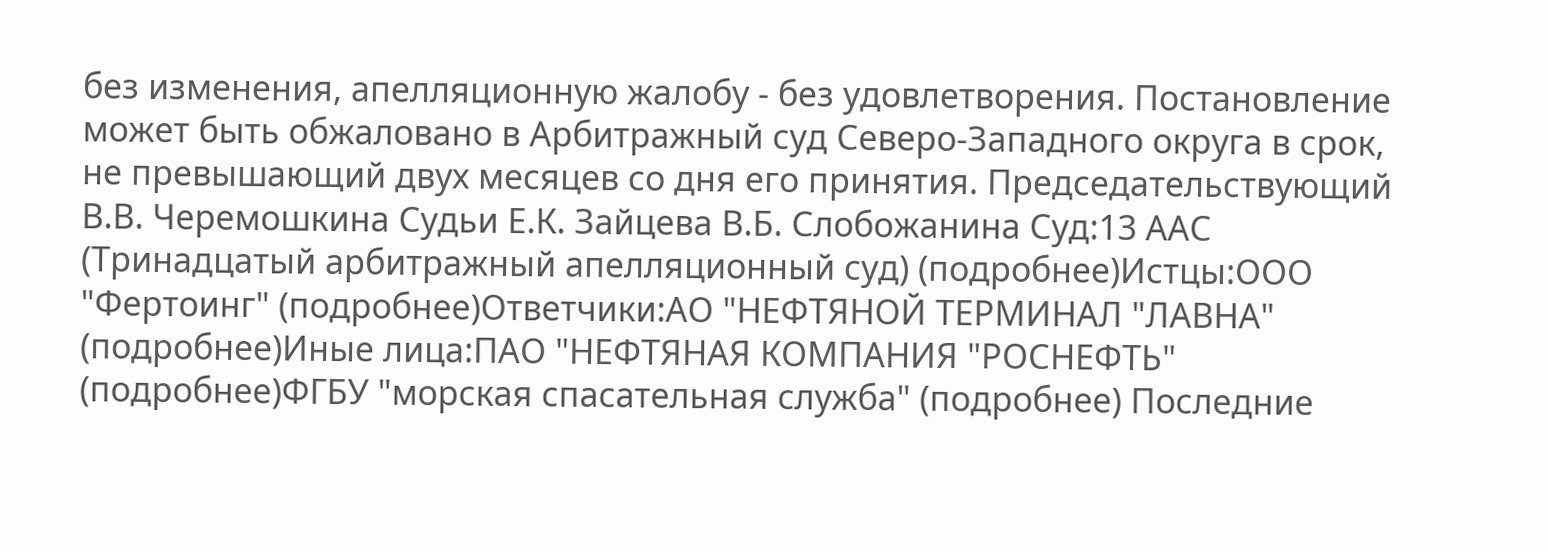без изменения, апелляционную жалобу - без удовлетворения. Постановление может быть обжаловано в Арбитражный суд Северо-Западного округа в срок, не превышающий двух месяцев со дня его принятия. Председательствующий В.В. Черемошкина Судьи Е.К. Зайцева В.Б. Слобожанина Суд:13 ААС (Тринадцатый арбитражный апелляционный суд) (подробнее)Истцы:ООО "Фертоинг" (подробнее)Ответчики:АО "НЕФТЯНОЙ ТЕРМИНАЛ "ЛАВНА" (подробнее)Иные лица:ПАО "НЕФТЯНАЯ КОМПАНИЯ "РОСНЕФТЬ" (подробнее)ФГБУ "морская спасательная служба" (подробнее) Последние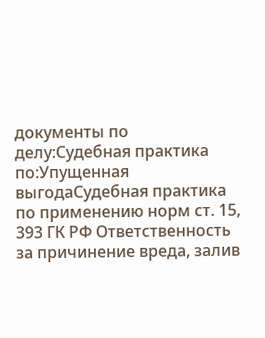документы по делу:Судебная практика по:Упущенная выгодаСудебная практика по применению норм ст. 15, 393 ГК РФ Ответственность за причинение вреда, залив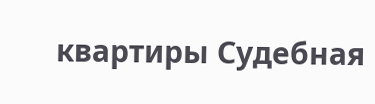квартиры Судебная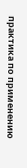практика по применению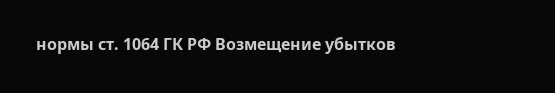нормы ст. 1064 ГК РФ Возмещение убытков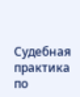Судебная практика по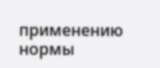применению нормы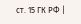ст. 15 ГК РФ |